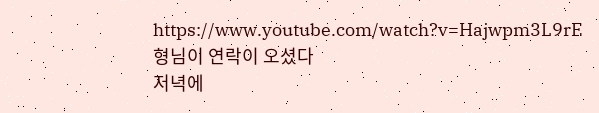https://www.youtube.com/watch?v=Hajwpm3L9rE
형님이 연락이 오셨다
저녁에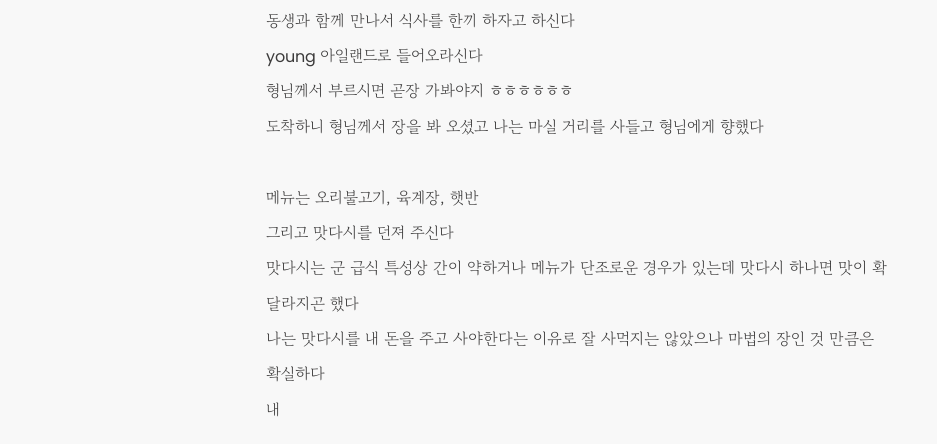동생과 함께 만나서 식사를 한끼 하자고 하신다
young 아일랜드로 들어오라신다
형님께서 부르시면 곧장 가봐야지 ㅎㅎㅎㅎㅎㅎ
도착하니 형님께서 장을 봐 오셨고 나는 마실 거리를 사들고 형님에게 향했다

메뉴는 오리불고기, 육계장, 햇반
그리고 맛다시를 던져 주신다
맛다시는 군 급식 특성상 간이 약하거나 메뉴가 단조로운 경우가 있는데 맛다시 하나면 맛이 확 달라지곤 했다
나는 맛다시를 내 돈을 주고 사야한다는 이유로 잘 사먹지는 않았으나 마법의 장인 것 만큼은 확실하다
내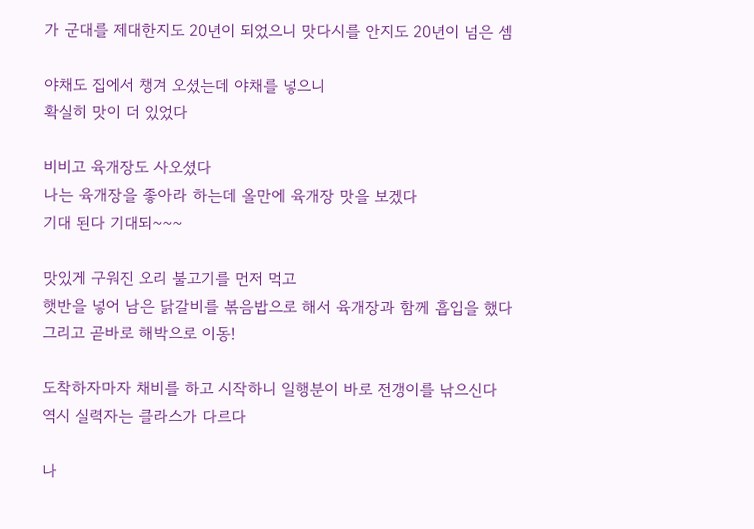가 군대를 제대한지도 20년이 되었으니 맛다시를 안지도 20년이 넘은 셈

야채도 집에서 챙겨 오셨는데 야채를 넣으니
확실히 맛이 더 있었다

비비고 육개장도 사오셨다
나는 육개장을 좋아라 하는데 올만에 육개장 맛을 보겠다
기대 된다 기대되~~~

맛있게 구워진 오리 불고기를 먼저 먹고
햇반을 넣어 남은 닭갈비를 볶음밥으로 해서 육개장과 함께 흡입을 했다
그리고 곧바로 해박으로 이동!

도착하자마자 채비를 하고 시작하니 일행분이 바로 전갱이를 낚으신다
역시 실력자는 클라스가 다르다

나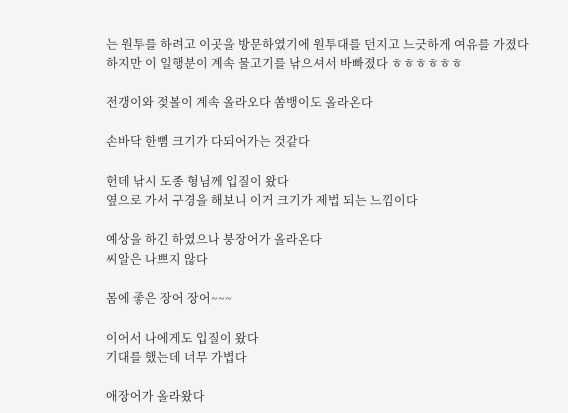는 원투를 하려고 이곳을 방문하였기에 원투대를 던지고 느긋하게 여유를 가졌다
하지만 이 일행분이 계속 물고기를 낚으셔서 바빠졌다 ㅎㅎㅎㅎㅎㅎ

전갱이와 젖볼이 계속 올라오다 쏨뱅이도 올라온다

손바닥 한뼘 크기가 다되어가는 것같다

헌데 낚시 도종 형님께 입질이 왔다
옆으로 가서 구경을 해보니 이거 크기가 제법 되는 느낌이다

예상을 하긴 하였으나 붕장어가 올라온다
씨알은 나쁘지 않다

몸에 좋은 장어 장어~~~

이어서 나에게도 입질이 왔다
기대를 했는데 너무 가볍다

애장어가 올라왔다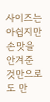사이즈는 아쉽지만 손맛을 안겨준 것만으로도 만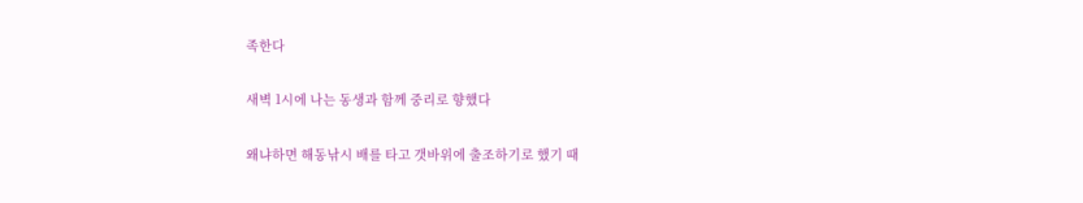족한다

새벽 1시에 나는 동생과 함께 중리로 향했다

왜냐하면 해동낚시 배를 타고 갯바위에 출조하기로 했기 때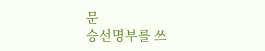문
승선명부를 쓰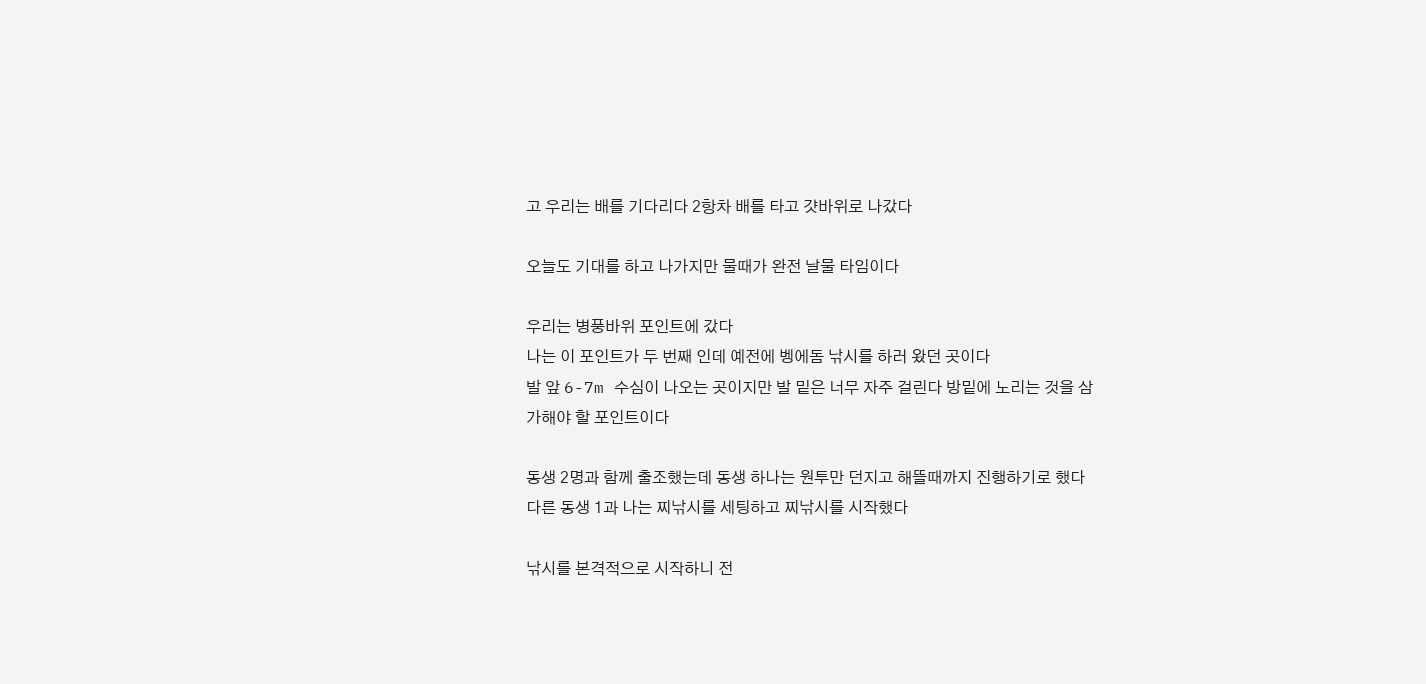고 우리는 배를 기다리다 2항차 배를 타고 걋바위로 나갔다

오늘도 기대를 하고 나가지만 물때가 완전 날물 타임이다

우리는 병풍바위 포인트에 갔다
나는 이 포인트가 두 번째 인데 예전에 벵에돔 낚시를 하러 왔던 곳이다
발 앞 6-7m 수심이 나오는 곳이지만 발 밑은 너무 자주 걸린다 방밑에 노리는 것을 삼가해야 할 포인트이다

동생 2명과 함께 출조했는데 동생 하나는 원투만 던지고 해뜰때까지 진행하기로 했다
다른 동생 1과 나는 찌낚시를 세팅하고 찌낚시를 시작했다

낚시를 본격적으로 시작하니 전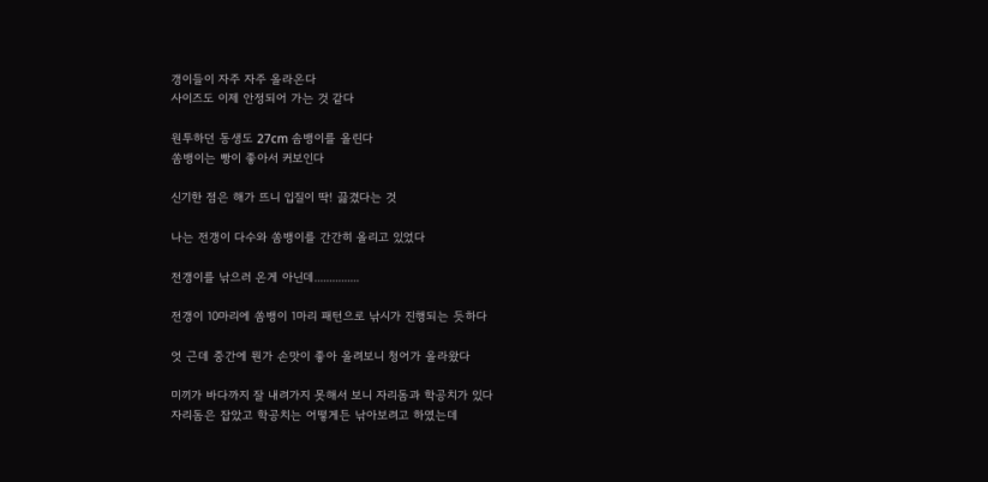갱이들이 자주 자주 올라온다
사이즈도 이제 안정되어 가는 것 같다

원투하던 동생도 27cm 솜뱅이를 올린다
쏨뱅이는 빵이 좋아서 커보인다

신기한 점은 해가 뜨니 입질이 딱! 끓겼다는 것

나는 전갱이 다수와 쏨뱅이를 간간히 올리고 있었다

전갱이를 낚으러 온게 아닌데...............

전갱이 10마리에 쏨뱅이 1마리 패턴으로 낚시가 진행되는 듯하다

엇 근데 중간에 뭔가 손맛이 좋아 올려보니 청어가 올라왔다

미끼가 바다까지 잘 내려가지 못해서 보니 자리돔과 학공치가 있다
자리돔은 잡았고 학공치는 어떻게든 낚아보려고 하였는데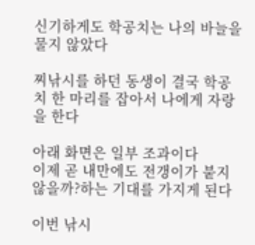신기하게도 학공치는 나의 바늘을 물지 않았다

찌낚시를 하던 동생이 결국 학공치 한 마리를 잡아서 나에게 자랑을 한다

아래 화면은 일부 조과이다
이제 곧 내만에도 전갱이가 붙지 않을까?하는 기대를 가지게 된다

이번 낚시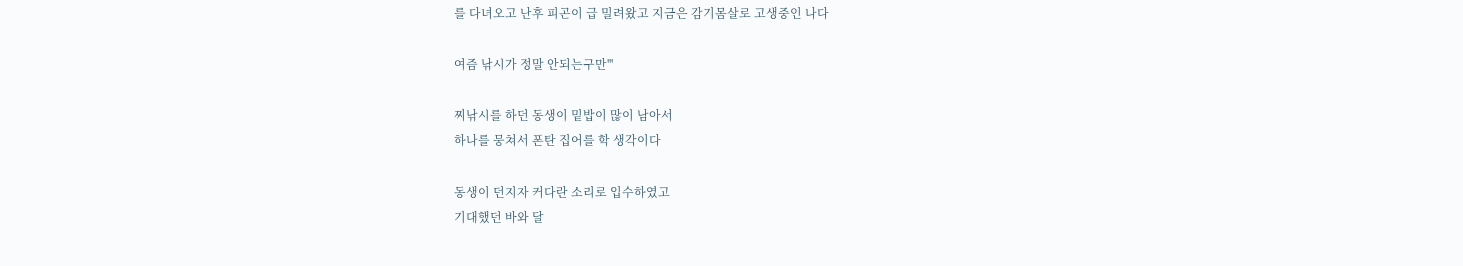를 다녀오고 난후 피곤이 급 밀려왔고 지금은 감기몸살로 고생중인 나다

여즘 낚시가 정말 안되는구만'''

찌낚시를 하던 동생이 밑밥이 많이 남아서
하나를 뭉쳐서 폰탄 집어를 학 생각이다

동생이 던지자 커다란 소리로 입수하였고
기대했던 바와 달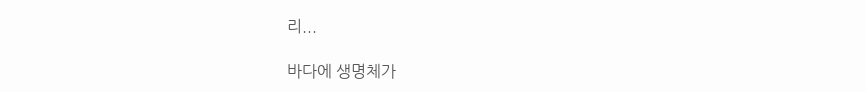리...

바다에 생명체가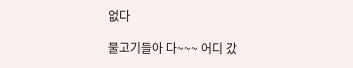없다

물고기들아 다~~~ 어디 갔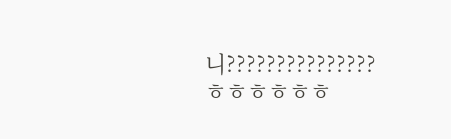니???????????????
ㅎㅎㅎㅎㅎㅎ